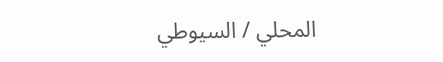المحلي / السيوطي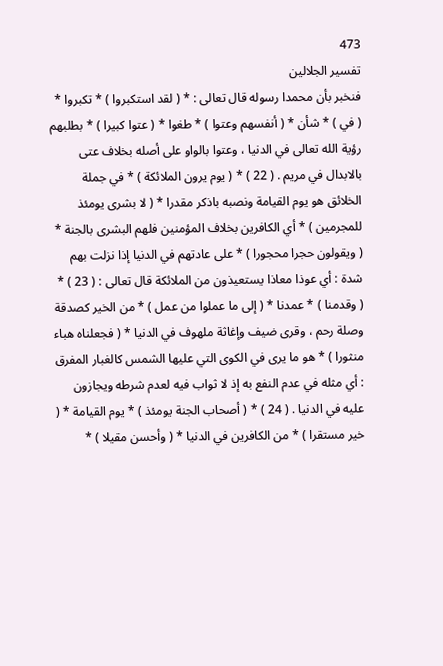473
تفسير الجلالين
فنخبر بأن محمدا رسوله قال تعالى : * ( لقد استكبروا ) * تكبروا * ( في ) * شأن * ( أنفسهم وعتوا ) * طغوا * ( عتوا كبيرا ) * بطلبهم رؤية الله تعالى في الدنيا ، وعتوا بالواو على أصله بخلاف عتى بالابدال في مريم . ( 22 ) * ( يوم يرون الملائكة ) * في جملة الخلائق هو يوم القيامة ونصبه باذكر مقدرا * ( لا بشرى يومئذ للمجرمين ) * أي الكافرين بخلاف المؤمنين فلهم البشرى بالجنة * ( ويقولون حجرا محجورا ) * على عادتهم في الدنيا إذا نزلت بهم شدة : أي عوذا معاذا يستعيذون من الملائكة قال تعالى : ( 23 ) * ( وقدمنا ) * عمدنا * ( إلى ما عملوا من عمل ) * من الخير كصدقة وصلة رحم ، وقرى ضيف وإغاثة ملهوف في الدنيا * ( فجعلناه هباء منثورا ) * هو ما يرى في الكوى التي عليها الشمس كالغبار المفرق : أي مثله في عدم النفع به إذ لا ثواب فيه لعدم شرطه ويجازون عليه في الدنيا . ( 24 ) * ( أصحاب الجنة يومئذ ) * يوم القيامة * ( خير مستقرا ) * من الكافرين في الدنيا * ( وأحسن مقيلا ) *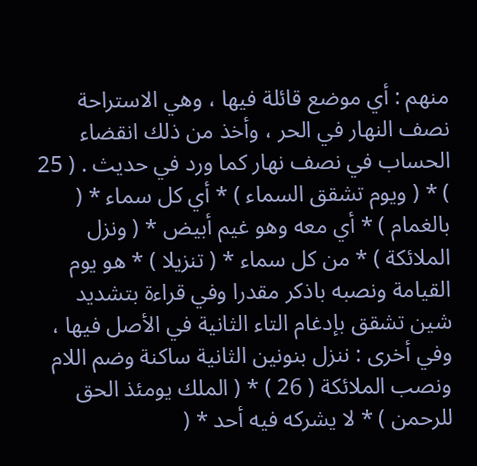منهم : أي موضع قائلة فيها ، وهي الاستراحة نصف النهار في الحر ، وأخذ من ذلك انقضاء الحساب في نصف نهار كما ورد في حديث . ( 25 ) * ( ويوم تشقق السماء ) * أي كل سماء * ( بالغمام ) * أي معه وهو غيم أبيض * ( ونزل الملائكة ) * من كل سماء * ( تنزيلا ) * هو يوم القيامة ونصبه باذكر مقدرا وفي قراءة بتشديد شين تشقق بإدغام التاء الثانية في الأصل فيها ، وفي أخرى : ننزل بنونين الثانية ساكنة وضم اللام ونصب الملائكة ( 26 ) * ( الملك يومئذ الحق للرحمن ) * لا يشركه فيه أحد * (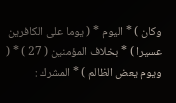وكان ) * اليوم * ( يوما على الكافرين عسيرا ) * بخلاف المؤمنين ( 27 ) * ( ويوم يعض الظالم ) * المشرك :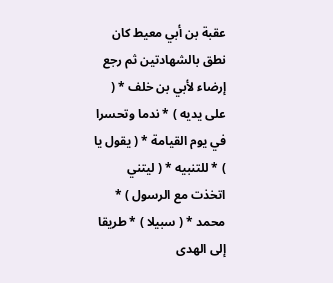عقبة بن أبي معيط كان نطق بالشهادتين ثم رجع إرضاء لأبي بن خلف * ( على يديه ) * ندما وتحسرا في يوم القيامة * ( يقول يا ) * للتنبيه * ( ليتني اتخذت مع الرسول ) * محمد * ( سبيلا ) * طريقا إلى الهدى